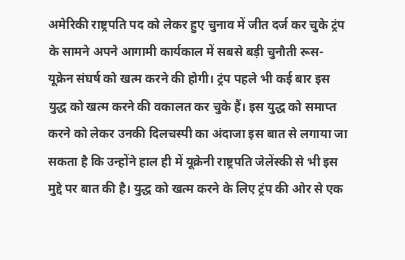अमेरिकी राष्ट्रपति पद को लेकर हुए चुनाव में जीत दर्ज कर चुके ट्रंप के सामने अपने आगामी कार्यकाल में सबसे बड़ी चुनौती रूस-यूक्रेन संघर्ष को खत्म करने की होगी। ट्रंप पहले भी कई बार इस युद्ध को खत्म करने की वकालत कर चुके हैं। इस युद्ध को समाप्त करने को लेकर उनकी दिलचस्पी का अंदाजा इस बात से लगाया जा सकता है कि उन्होंने हाल ही में यूक्रेनी राष्ट्रपति जेलेंस्की से भी इस मुद्दे पर बात की है। युद्ध को खत्म करने के लिए ट्रंप की ओर से एक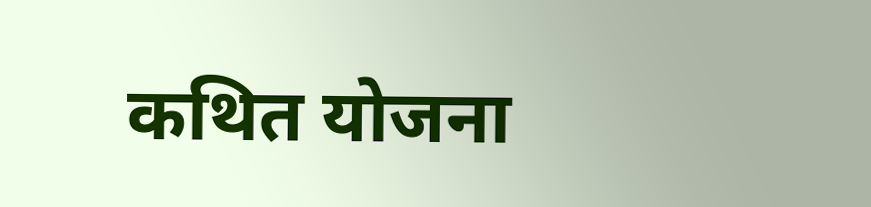कथित योजना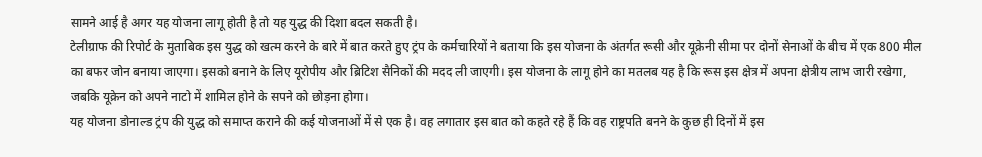सामने आई है अगर यह योजना लागू होती है तो यह युद्ध की दिशा बदल सकती है।
टेलीग्राफ की रिपोर्ट के मुताबिक इस युद्ध को खत्म करने के बारे में बात करते हुए ट्रंप के कर्मचारियों ने बताया कि इस योजना के अंतर्गत रूसी और यूक्रेनी सीमा पर दोनों सेनाओं के बीच में एक 800 मील का बफर जोन बनाया जाएगा। इसको बनाने के लिए यूरोपीय और ब्रिटिश सैनिकों की मदद ली जाएगी। इस योजना के लागू होने का मतलब यह है कि रूस इस क्षेत्र में अपना क्षेत्रीय लाभ जारी रखेगा, जबकि यूक्रेन को अपने नाटो में शामिल होने के सपने को छोड़ना होगा।
यह योजना डोनाल्ड ट्रंप की युद्ध को समाप्त कराने की कई योजनाओं में से एक है। वह लगातार इस बात को कहते रहे हैं कि वह राष्ट्रपति बनने के कुछ ही दिनों में इस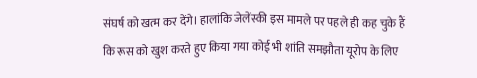संघर्ष को खत्म कर देंगे। हालांकि जेलेंस्की इस मामले पर पहले ही कह चुके हैं कि रूस को खुश करते हुए किया गया कोई भी शांति समझौता यूरोप के लिए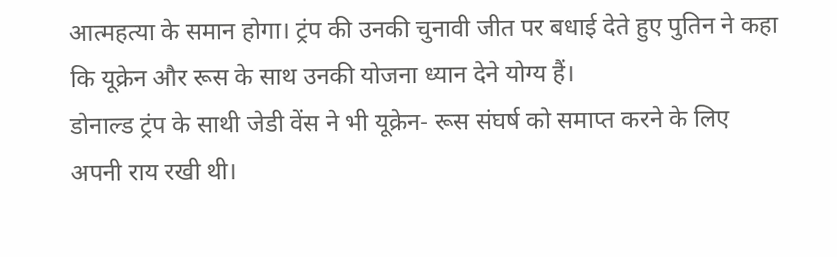आत्महत्या के समान होगा। ट्रंप की उनकी चुनावी जीत पर बधाई देते हुए पुतिन ने कहा कि यूक्रेन और रूस के साथ उनकी योजना ध्यान देने योग्य हैं।
डोनाल्ड ट्रंप के साथी जेडी वेंस ने भी यूक्रेन- रूस संघर्ष को समाप्त करने के लिए अपनी राय रखी थी।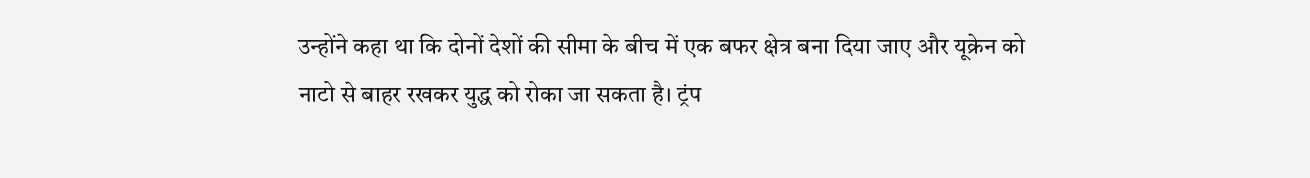उन्होंने कहा था कि दोनों देशों की सीमा के बीच में एक बफर क्षेत्र बना दिया जाए और यूक्रेन को नाटो से बाहर रखकर युद्ध को रोका जा सकता है। ट्रंप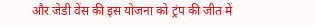और जेडी वेंस की इस योजना को ट्रंप की जीत में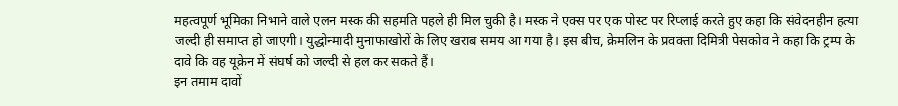महत्वपूर्ण भूमिका निभाने वाले एलन मस्क की सहमति पहले ही मिल चुकी है। मस्क ने एक्स पर एक पोस्ट पर रिप्लाई करते हुए कहा कि संवेदनहीन हत्या जल्दी ही समाप्त हो जाएगी। युद्धोन्मादी मुनाफाखोरों के लिए खराब समय आ गया है। इस बीच, क्रेमलिन के प्रवक्ता दिमित्री पेसकोव ने कहा कि ट्रम्प के दावे कि वह यूक्रेन में संघर्ष को जल्दी से हल कर सकते हैं।
इन तमाम दावों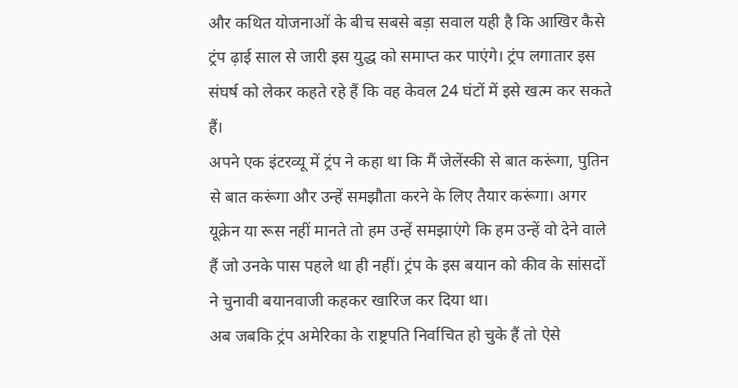और कथित योजनाओं के बीच सबसे बड़ा सवाल यही है कि आखिर कैसे ट्रंप ढ़ाई साल से जारी इस युद्ध को समाप्त कर पाएंगे। ट्रंप लगातार इस संघर्ष को लेकर कहते रहे हैं कि वह केवल 24 घंटों में इसे खत्म कर सकते हैं।
अपने एक इंटरव्यू में ट्रंप ने कहा था कि मैं जेलेंस्की से बात करूंगा, पुतिन से बात करूंगा और उन्हें समझौता करने के लिए तैयार करूंगा। अगर यूक्रेन या रूस नहीं मानते तो हम उन्हें समझाएंगे कि हम उन्हें वो देने वाले हैं जो उनके पास पहले था ही नहीं। ट्रंप के इस बयान को कीव के सांसदों ने चुनावी बयानवाजी कहकर खारिज कर दिया था।
अब जबकि ट्रंप अमेरिका के राष्ट्रपति निर्वाचित हो चुके हैं तो ऐसे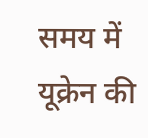समय में यूक्रेन की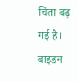चिंता बढ़ गई है। बाइडन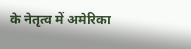के नेतृत्व में अमेरिका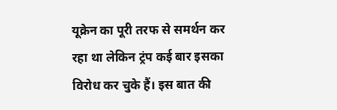यूक्रेन का पूरी तरफ से समर्थन कर रहा था लेकिन ट्रंप कई बार इसका विरोध कर चुके हैं। इस बात की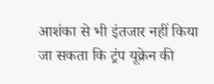आशंका से भी इंतजार नहीं किया जा सकता कि ट्रंप यूक्रेन की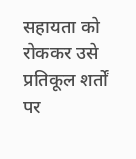सहायता को रोककर उसे प्रतिकूल शर्तों पर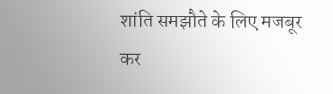शांति समझौते के लिए मजबूर कर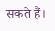सकते हैं।